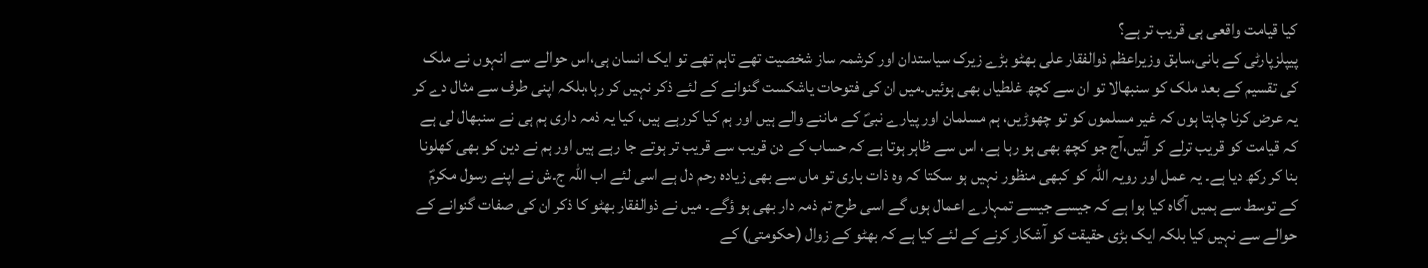کیا قیامت واقعی ہی قریب تر ہے؟
پیپلزپارٹی کے بانی،سابق وزیراعظم ذوالفقار علی بھٹو بڑے زیرک سیاستدان اور کرشمہ ساز شخصیت تھے تاہم تھے تو ایک انسان ہی،اس حوالے سے انہوں نے ملک کی تقسیم کے بعد ملک کو سنبھالا تو ان سے کچھ غلطیاں بھی ہوئیں۔میں ان کی فتوحات یاشکست گنوانے کے لئے ذکر نہیں کر رہا،بلکہ اپنی طرف سے مثال دے کر یہ عرض کرنا چاہتا ہوں کہ غیر مسلموں کو تو چھوڑیں، ہم مسلمان اور پیارے نبیؐ کے ماننے والے ہیں اور ہم کیا کررہے ہیں، کیا یہ ذمہ داری ہم ہی نے سنبھال لی ہے کہ قیامت کو قریب ترلے کر آئیں،آج جو کچھ بھی ہو رہا ہے، اس سے ظاہر ہوتا ہے کہ حساب کے دن قریب سے قریب تر ہوتے جا رہے ہیں اور ہم نے دین کو بھی کھلونا بنا کر رکھ دیا ہے۔ یہ عمل اور رویہ اللہ کو کبھی منظور نہیں ہو سکتا کہ وہ ذات باری تو ماں سے بھی زیادہ رحم دل ہے اسی لئے اب اللہ ج۔ش نے اپنے رسول مکرمؐ کے توسط سے ہمیں آگاہ کیا ہوا ہے کہ جیسے جیسے تمہارے اعمال ہوں گے اسی طرح تم ذمہ دار بھی ہو ؤگے۔ میں نے ذوالفقار بھٹو کا ذکر ان کی صفات گنوانے کے حوالے سے نہیں کیا بلکہ ایک بڑی حقیقت کو آشکار کرنے کے لئے کیا ہے کہ بھٹو کے زوال (حکومتی) کے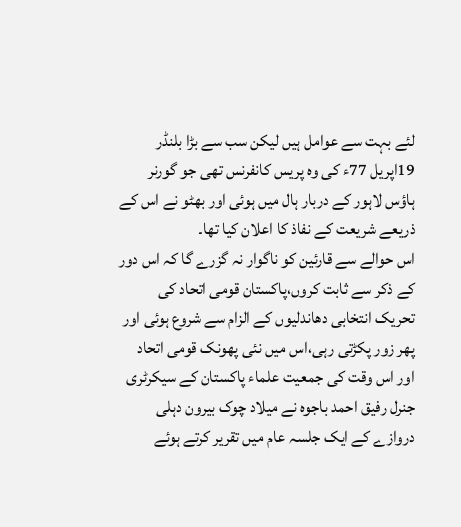لئے بہت سے عوامل ہیں لیکن سب سے بڑا بلنڈر 19اپریل 77ء کی وہ پریس کانفرنس تھی جو گورنر ہاؤس لاہور کے دربار ہال میں ہوئی اور بھٹو نے اس کے ذریعے شریعت کے نفاذ کا اعلان کیا تھا۔
اس حوالے سے قارئین کو ناگوار نہ گزرے گا کہ اس دور کے ذکر سے ثابت کروں،پاکستان قومی اتحاد کی تحریک انتخابی دھاندلیوں کے الزام سے شروع ہوئی اور پھر زور پکڑتی رہی،اس میں نئی پھونک قومی اتحاد اور اس وقت کی جمعیت علماء پاکستان کے سیکرٹری جنرل رفیق احمد باجوہ نے میلاد چوک بیرون دہلی دروازے کے ایک جلسہ عام میں تقریر کرتے ہوئے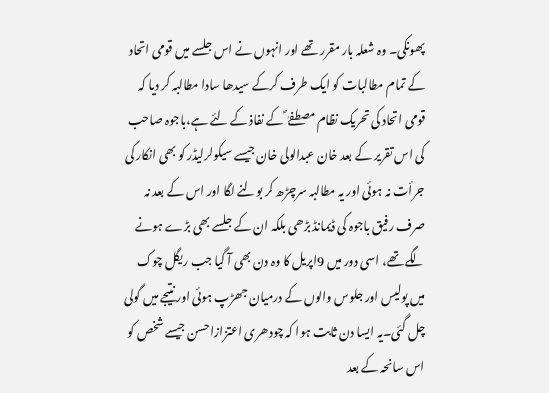پھونکی۔ وہ شعلہ بار مقرر تھے اور انہوں نے اس جلسے میں قومی اتحاد کے تمام مطالبات کو ایک طرف کرکے سیدھا سادا مطالبہ کر دیا کہ قومی اتحاد کی تحریک نظام مصطفےٰ ؐ کے نفاذ کے لئے ہے،باجوہ صاحب کی اس تقریر کے بعد خان عبدالولی خان جیسے سیکولرلیڈر کو بھی انکار کی جرأت نہ ہوئی اور یہ مطالبہ سرچڑھ کر بولنے لگا اور اس کے بعد نہ صرف رفیق باجوہ کی ڈیمانڈ بڑھی بلکہ ان کے جلسے بھی بڑے ہونے لگے تھے، اسی دور میں 9اپریل کا وہ دن بھی آ گیا جب ریگل چوک میں پولیس اور جلوس والوں کے درمیان جھڑپ ہوئی اور نتیجے میں گولی چل گئی۔یہ ایسا دن ثابت ہوا کہ چودھری اعتزازاحسن جیسے شخص کو اس سانحہ کے بعد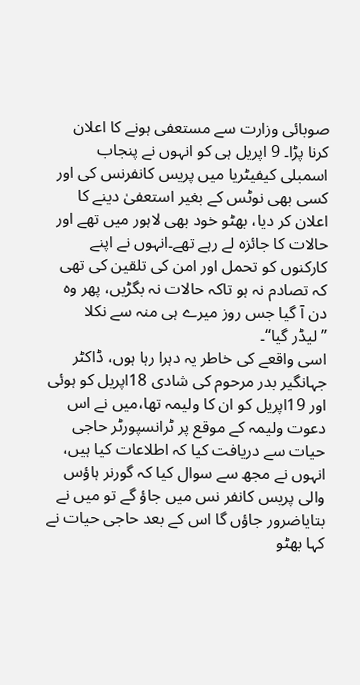صوبائی وزارت سے مستعفی ہونے کا اعلان کرنا پڑا۔ 9 اپریل ہی کو انہوں نے پنجاب اسمبلی کیفیٹریا میں پریس کانفرنس کی اور کسی بھی نوٹس کے بغیر استعفیٰ دینے کا اعلان کر دیا، بھٹو خود بھی لاہور میں تھے اور حالات کا جائزہ لے رہے تھے۔انہوں نے اپنے کارکنوں کو تحمل اور امن کی تلقین کی تھی کہ تصادم نہ ہو تاکہ حالات نہ بگڑیں، پھر وہ دن آ گیا جس روز میرے ہی منہ سے نکلا ”لیڈر گیا“۔
اسی واقعے کی خاطر یہ دہرا رہا ہوں، ڈاکٹر جہانگیر بدر مرحوم کی شادی 18اپریل کو ہوئی اور 19اپریل کو ان کا ولیمہ تھا،میں نے اس دعوت ولیمہ کے موقع پر ٹرانسپورٹر حاجی حیات سے دریافت کیا کہ اطلاعات کیا ہیں، انہوں نے مجھ سے سوال کیا کہ گورنر ہاؤس والی پریس کانفر نس میں جاؤ گے تو میں نے بتایاضرور جاؤں گا اس کے بعد حاجی حیات نے کہا بھٹو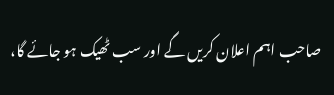صاحب اہم اعلان کریں گے اور سب ٹھیک ہو جائے گا،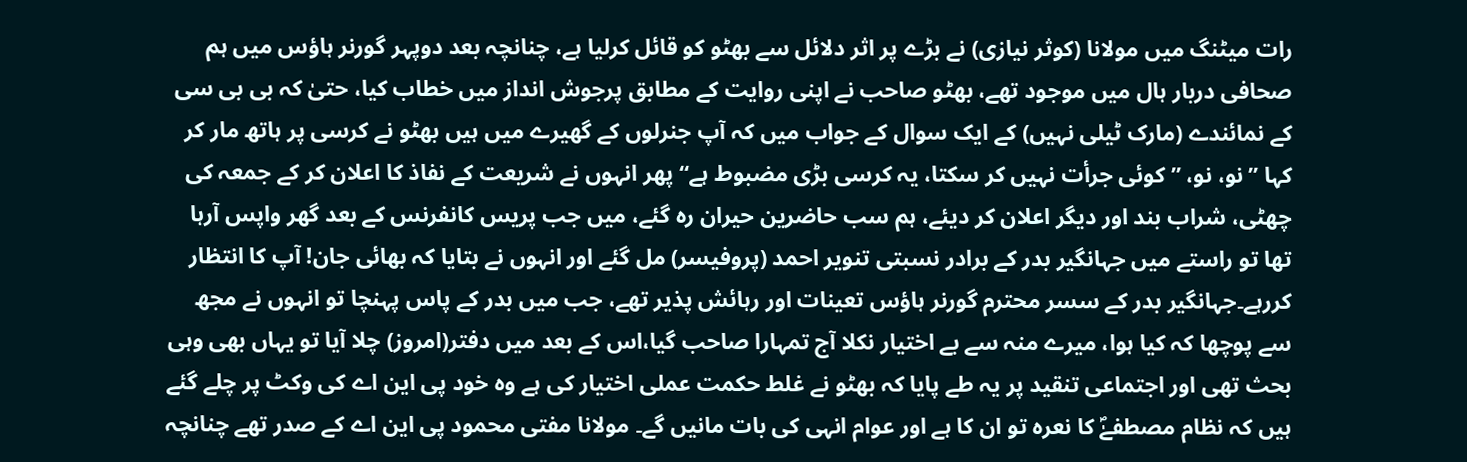رات میٹنگ میں مولانا (کوثر نیازی) نے بڑے پر اثر دلائل سے بھٹو کو قائل کرلیا ہے، چنانچہ بعد دوپہر گورنر ہاؤس میں ہم صحافی دربار ہال میں موجود تھے، بھٹو صاحب نے اپنی روایت کے مطابق پرجوش انداز میں خطاب کیا، حتیٰ کہ بی بی سی کے نمائندے (مارک ٹیلی نہیں) کے ایک سوال کے جواب میں کہ آپ جنرلوں کے گھیرے میں ہیں بھٹو نے کرسی پر ہاتھ مار کر کہا ”نو، نو، ”کوئی جرأت نہیں کر سکتا، یہ کرسی بڑی مضبوط ہے“ پھر انہوں نے شریعت کے نفاذ کا اعلان کر کے جمعہ کی چھٹی، شراب بند اور دیگر اعلان کر دیئے، ہم سب حاضرین حیران رہ گئے، میں جب پریس کانفرنس کے بعد گھر واپس آرہا تھا تو راستے میں جہانگیر بدر کے برادر نسبتی تنویر احمد (پروفیسر) مل گئے اور انہوں نے بتایا کہ بھائی جان! آپ کا انتظار کررہے۔جہانگیر بدر کے سسر محترم گورنر ہاؤس تعینات اور رہائش پذیر تھے، جب میں بدر کے پاس پہنچا تو انہوں نے مجھ سے پوچھا کہ کیا ہوا، میرے منہ سے بے اختیار نکلا آج تمہارا صاحب گیا،اس کے بعد میں دفتر(امروز) چلا آیا تو یہاں بھی وہی بحث تھی اور اجتماعی تنقید پر یہ طے پایا کہ بھٹو نے غلط حکمت عملی اختیار کی ہے وہ خود پی این اے کی وکٹ پر چلے گئے ہیں کہ نظام مصطفےٰؐ کا نعرہ تو ان کا ہے اور عوام انہی کی بات مانیں گے۔ مولانا مفتی محمود پی این اے کے صدر تھے چنانچہ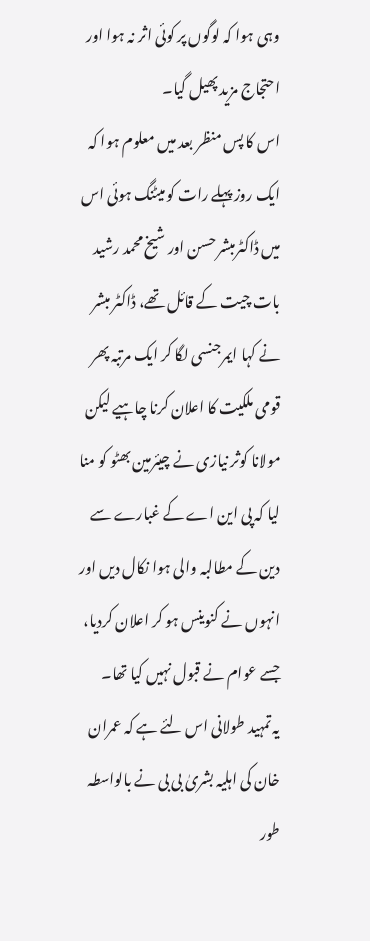وہی ہوا کہ لوگوں پر کوئی اثر نہ ہوا اور احتجاج مزید پھیل گیا۔
اس کا پس منظر بعد میں معلوم ہوا کہ ایک روز پہلے رات کو میٹنگ ہوئی اس میں ڈاکٹرمبشر حسن اور شیخ محمد رشید بات چیت کے قائل تھے، ڈاکٹر مبشر نے کہا ایمرجنسی لگا کر ایک مرتبہ پھر قومی ملکیت کا اعلان کرنا چاہیے لیکن مولانا کوثر نیازی نے چیئرمین بھٹو کو منا لیا کہ پی این اے کے غبارے سے دین کے مطالبہ والی ہوا نکال دیں اور انہوں نے کنوینس ہو کر اعلان کردیا، جسے عوام نے قبول نہیں کیا تھا۔
یہ تمہید طولانی اس لئے ہے کہ عمران خان کی اہلیہ بشریٰ بی بی نے بالواسطہ طور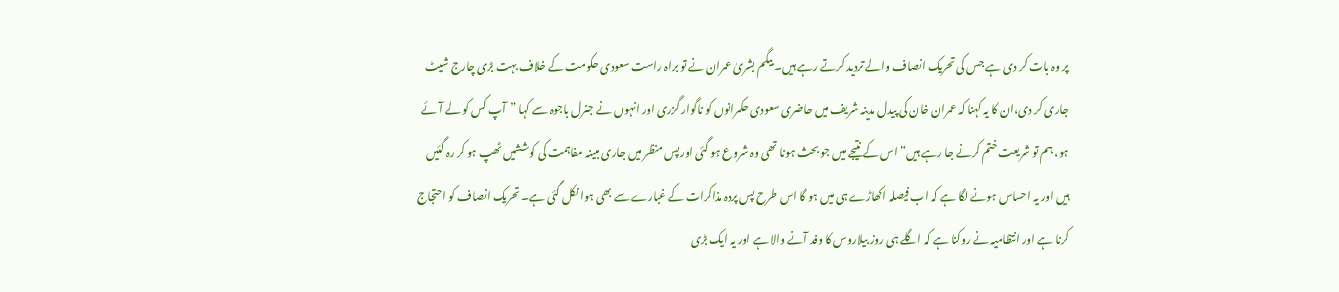پر وہ بات کر دی ہے جس کی تحریک انصاف والے تردید کرتے رہے ہیں۔ بیگم بشریٰ عمران نے تو براہ راست سعودی حکومت کے خلاف بہت بڑی چارج شیٹ جاری کر دی،ان کا یہ کہنا کہ عمران خان کی پیدل مدینہ شریف میں حاضری سعودی حکمرانوں کو ناگوار گزری اور انہوں نے جنرل باجوہ سے کہا ”آپ کس کو لے آئے ہو، ہم تو شریعت ختم کرنے جا رہے ہیں“ اس کے نتیجے میں جو بحث ہونا تھی وہ شروع ہو گئی اور پس منظر میں جاری مبینہ مفاہمت کی کوششیں ٹھپ ہو کر رہ گئیں ہیں اور یہ احساس ہونے لگا ہے کہ اب فیصلہ اکھاڑے ہی میں ہو گا اس طرح پس پردہ مذاکرات کے غبارے سے بھی ہوا نکل گئی ہے۔ تحریک انصاف کو احتجاج کرنا ہے اور انتظامیہ نے روکنا ہے کہ اگلے ہی روز بیلاروس کا وفد آنے والا ہے اور یہ ایک بڑی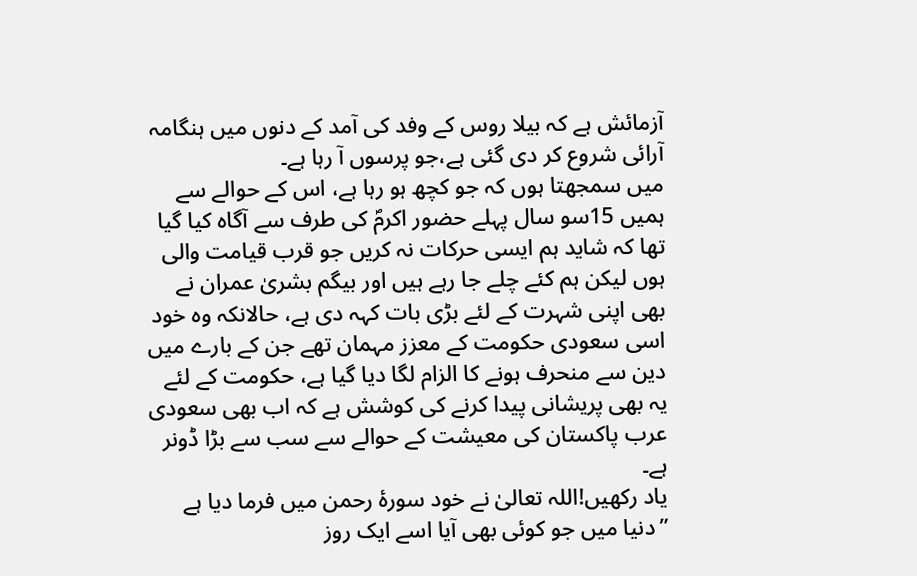آزمائش ہے کہ بیلا روس کے وفد کی آمد کے دنوں میں ہنگامہ آرائی شروع کر دی گئی ہے،جو پرسوں آ رہا ہے۔
میں سمجھتا ہوں کہ جو کچھ ہو رہا ہے، اس کے حوالے سے ہمیں 15سو سال پہلے حضور اکرمؐ کی طرف سے آگاہ کیا گیا تھا کہ شاید ہم ایسی حرکات نہ کریں جو قرب قیامت والی ہوں لیکن ہم کئے چلے جا رہے ہیں اور بیگم بشریٰ عمران نے بھی اپنی شہرت کے لئے بڑی بات کہہ دی ہے، حالانکہ وہ خود اسی سعودی حکومت کے معزز مہمان تھے جن کے بارے میں دین سے منحرف ہونے کا الزام لگا دیا گیا ہے، حکومت کے لئے یہ بھی پریشانی پیدا کرنے کی کوشش ہے کہ اب بھی سعودی عرب پاکستان کی معیشت کے حوالے سے سب سے بڑا ڈونر ہے۔
یاد رکھیں!اللہ تعالیٰ نے خود سورۂ رحمن میں فرما دیا ہے ”دنیا میں جو کوئی بھی آیا اسے ایک روز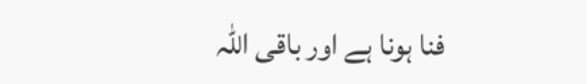فنا ہونا ہے اور باقی اللہ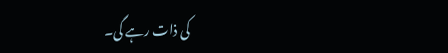کی ذات رہے گی۔